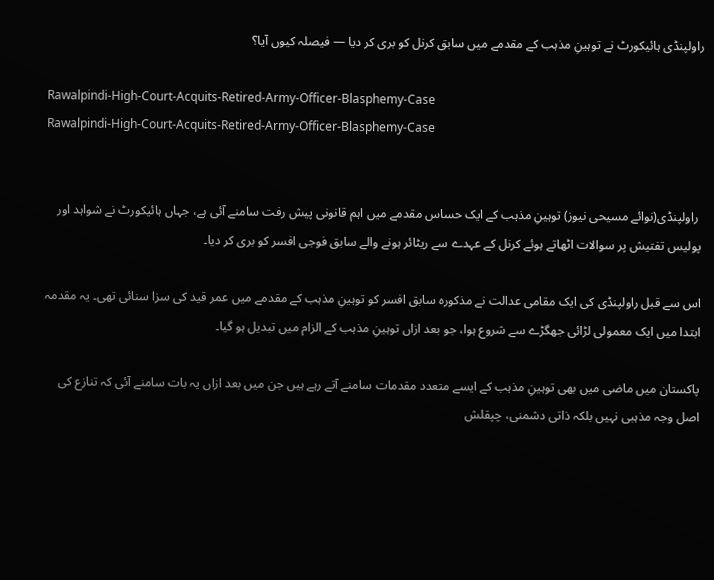راولپنڈی ہائیکورٹ نے توہینِ مذہب کے مقدمے میں سابق کرنل کو بری کر دیا — فیصلہ کیوں آیا؟

Rawalpindi-High-Court-Acquits-Retired-Army-Officer-Blasphemy-Case
Rawalpindi-High-Court-Acquits-Retired-Army-Officer-Blasphemy-Case


 راولپنڈی(نوائے مسیحی نیوز) توہینِ مذہب کے ایک حساس مقدمے میں اہم قانونی پیش رفت سامنے آئی ہے، جہاں ہائیکورٹ نے شواہد اور پولیس تفتیش پر سوالات اٹھاتے ہوئے کرنل کے عہدے سے ریٹائر ہونے والے سابق فوجی افسر کو بری کر دیا۔

اس سے قبل راولپنڈی کی ایک مقامی عدالت نے مذکورہ سابق افسر کو توہینِ مذہب کے مقدمے میں عمر قید کی سزا سنائی تھی۔ یہ مقدمہ ابتدا میں ایک معمولی لڑائی جھگڑے سے شروع ہوا، جو بعد ازاں توہینِ مذہب کے الزام میں تبدیل ہو گیا۔

پاکستان میں ماضی میں بھی توہینِ مذہب کے ایسے متعدد مقدمات سامنے آتے رہے ہیں جن میں بعد ازاں یہ بات سامنے آئی کہ تنازع کی اصل وجہ مذہبی نہیں بلکہ ذاتی دشمنی، چپقلش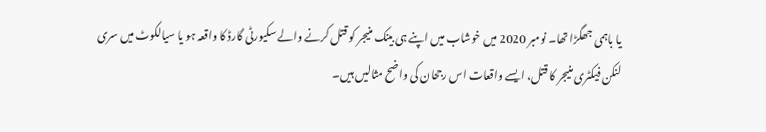یا باہمی جھگڑا تھا۔ نومبر 2020 میں خوشاب میں اپنے ہی بینک منیجر کو قتل کرنے والے سکیورٹی گارڈ کا واقعہ ہو یا سیالکوٹ میں سری لنکن فیکٹری منیجر کا قتل، ایسے واقعات اس رجحان کی واضح مثالیں ہیں۔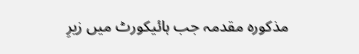مذکورہ مقدمہ جب ہائیکورٹ میں زیرِ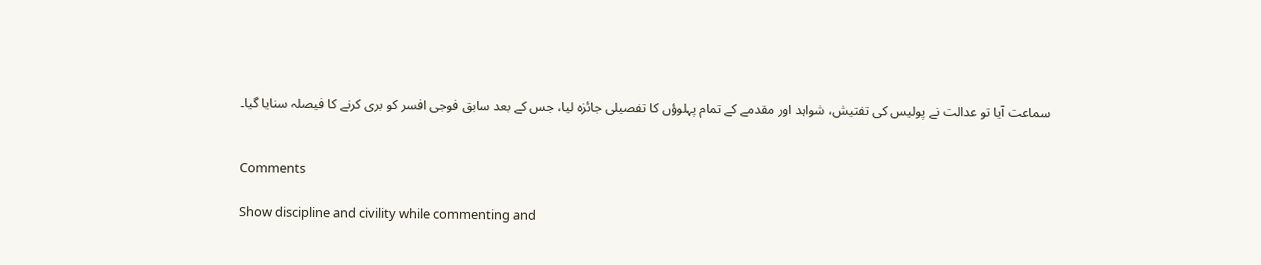سماعت آیا تو عدالت نے پولیس کی تفتیش، شواہد اور مقدمے کے تمام پہلوؤں کا تفصیلی جائزہ لیا، جس کے بعد سابق فوجی افسر کو بری کرنے کا فیصلہ سنایا گیا۔


Comments

Show discipline and civility while commenting and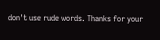don't use rude words. Thanks for your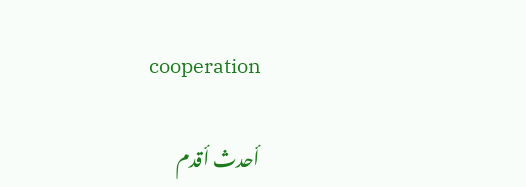cooperation

أحدث أقدم